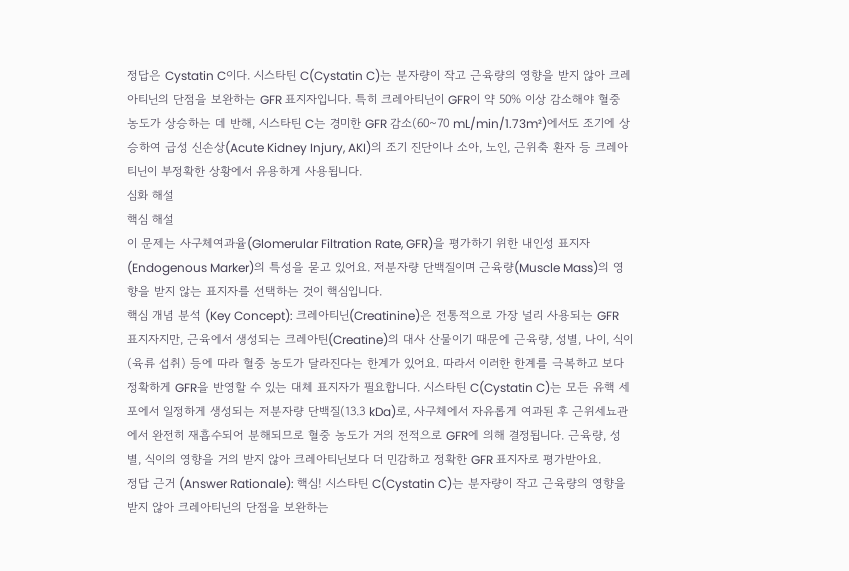정답은 Cystatin C이다. 시스타틴 C(Cystatin C)는 분자량이 작고 근육량의 영향을 받지 않아 크레아티닌의 단점을 보완하는 GFR 표지자입니다. 특히 크레아티닌이 GFR이 약 50% 이상 감소해야 혈중 농도가 상승하는 데 반해, 시스타틴 C는 경미한 GFR 감소(60~70 mL/min/1.73m²)에서도 조기에 상승하여 급성 신손상(Acute Kidney Injury, AKI)의 조기 진단이나 소아, 노인, 근위축 환자 등 크레아티닌이 부정확한 상황에서 유용하게 사용됩니다.
심화 해설
핵심 해설
이 문제는 사구체여과율(Glomerular Filtration Rate, GFR)을 평가하기 위한 내인성 표지자(Endogenous Marker)의 특성을 묻고 있어요. 저분자량 단백질이며 근육량(Muscle Mass)의 영향을 받지 않는 표지자를 선택하는 것이 핵심입니다.
핵심 개념 분석 (Key Concept): 크레아티닌(Creatinine)은 전통적으로 가장 널리 사용되는 GFR 표지자지만, 근육에서 생성되는 크레아틴(Creatine)의 대사 산물이기 때문에 근육량, 성별, 나이, 식이(육류 섭취) 등에 따라 혈중 농도가 달라진다는 한계가 있어요. 따라서 이러한 한계를 극복하고 보다 정확하게 GFR을 반영할 수 있는 대체 표지자가 필요합니다. 시스타틴 C(Cystatin C)는 모든 유핵 세포에서 일정하게 생성되는 저분자량 단백질(13.3 kDa)로, 사구체에서 자유롭게 여과된 후 근위세뇨관에서 완전히 재흡수되어 분해되므로 혈중 농도가 거의 전적으로 GFR에 의해 결정됩니다. 근육량, 성별, 식이의 영향을 거의 받지 않아 크레아티닌보다 더 민감하고 정확한 GFR 표지자로 평가받아요.
정답 근거 (Answer Rationale): 핵심! 시스타틴 C(Cystatin C)는 분자량이 작고 근육량의 영향을 받지 않아 크레아티닌의 단점을 보완하는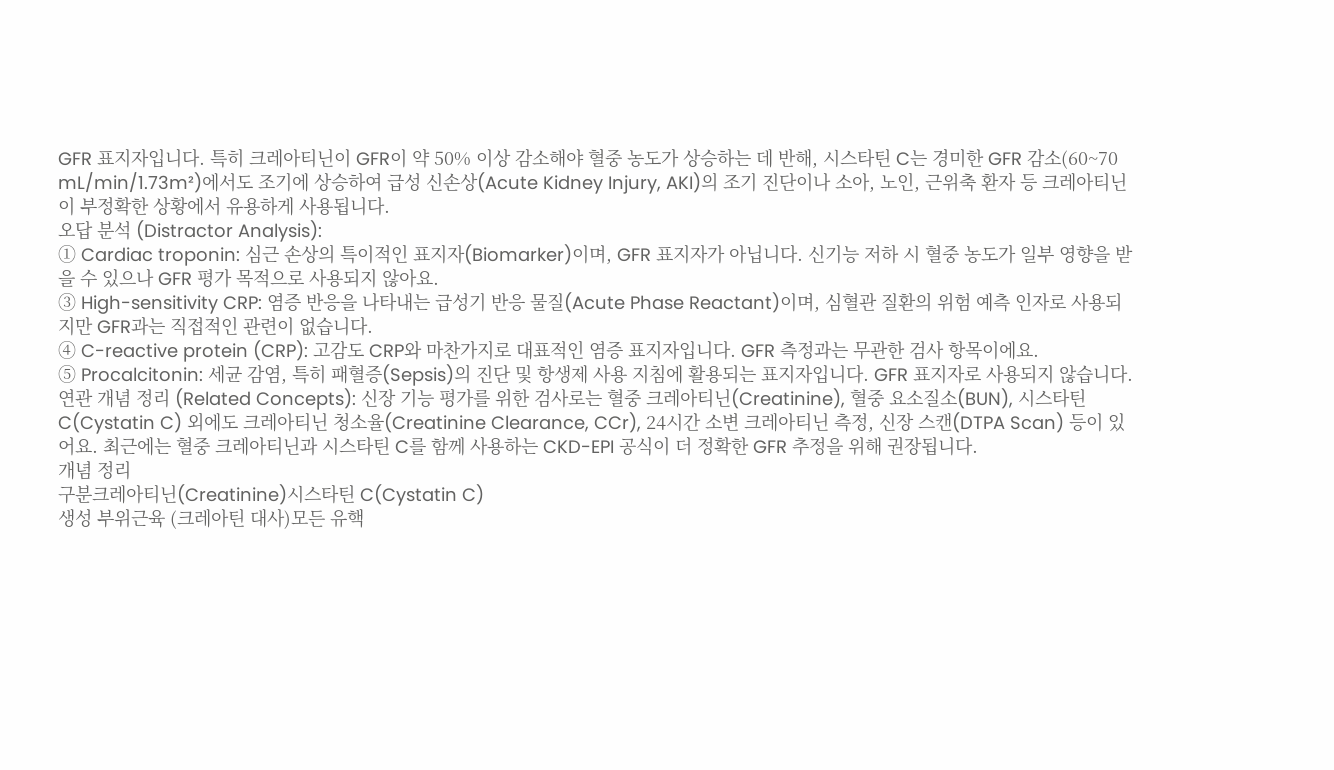GFR 표지자입니다. 특히 크레아티닌이 GFR이 약 50% 이상 감소해야 혈중 농도가 상승하는 데 반해, 시스타틴 C는 경미한 GFR 감소(60~70 mL/min/1.73m²)에서도 조기에 상승하여 급성 신손상(Acute Kidney Injury, AKI)의 조기 진단이나 소아, 노인, 근위축 환자 등 크레아티닌이 부정확한 상황에서 유용하게 사용됩니다.
오답 분석 (Distractor Analysis):
① Cardiac troponin: 심근 손상의 특이적인 표지자(Biomarker)이며, GFR 표지자가 아닙니다. 신기능 저하 시 혈중 농도가 일부 영향을 받을 수 있으나 GFR 평가 목적으로 사용되지 않아요.
③ High-sensitivity CRP: 염증 반응을 나타내는 급성기 반응 물질(Acute Phase Reactant)이며, 심혈관 질환의 위험 예측 인자로 사용되지만 GFR과는 직접적인 관련이 없습니다.
④ C-reactive protein (CRP): 고감도 CRP와 마찬가지로 대표적인 염증 표지자입니다. GFR 측정과는 무관한 검사 항목이에요.
⑤ Procalcitonin: 세균 감염, 특히 패혈증(Sepsis)의 진단 및 항생제 사용 지침에 활용되는 표지자입니다. GFR 표지자로 사용되지 않습니다.
연관 개념 정리 (Related Concepts): 신장 기능 평가를 위한 검사로는 혈중 크레아티닌(Creatinine), 혈중 요소질소(BUN), 시스타틴 C(Cystatin C) 외에도 크레아티닌 청소율(Creatinine Clearance, CCr), 24시간 소변 크레아티닌 측정, 신장 스캔(DTPA Scan) 등이 있어요. 최근에는 혈중 크레아티닌과 시스타틴 C를 함께 사용하는 CKD-EPI 공식이 더 정확한 GFR 추정을 위해 권장됩니다.
개념 정리
구분크레아티닌(Creatinine)시스타틴 C(Cystatin C)
생성 부위근육 (크레아틴 대사)모든 유핵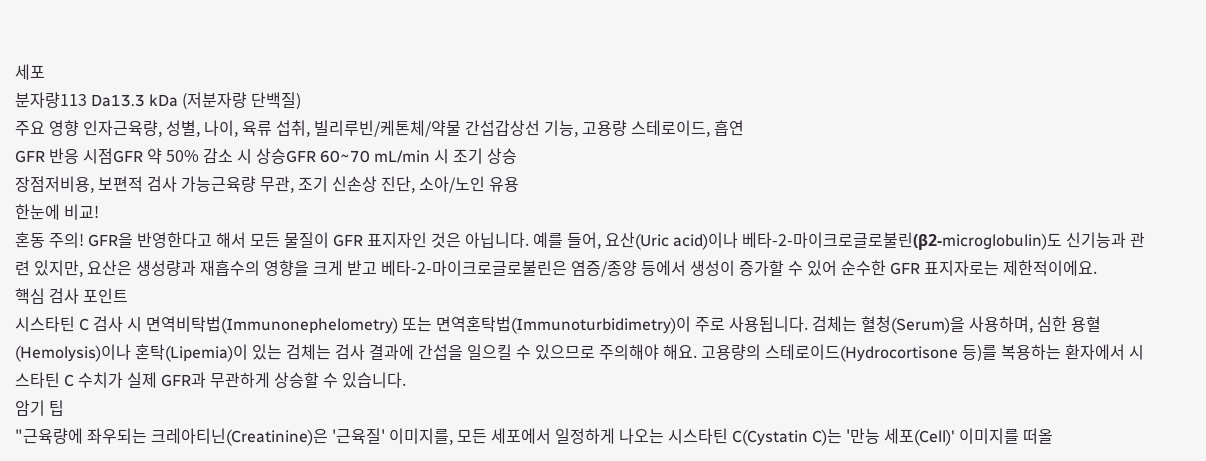세포
분자량113 Da13.3 kDa (저분자량 단백질)
주요 영향 인자근육량, 성별, 나이, 육류 섭취, 빌리루빈/케톤체/약물 간섭갑상선 기능, 고용량 스테로이드, 흡연
GFR 반응 시점GFR 약 50% 감소 시 상승GFR 60~70 mL/min 시 조기 상승
장점저비용, 보편적 검사 가능근육량 무관, 조기 신손상 진단, 소아/노인 유용
한눈에 비교!
혼동 주의! GFR을 반영한다고 해서 모든 물질이 GFR 표지자인 것은 아닙니다. 예를 들어, 요산(Uric acid)이나 베타-2-마이크로글로불린(β2-microglobulin)도 신기능과 관련 있지만, 요산은 생성량과 재흡수의 영향을 크게 받고 베타-2-마이크로글로불린은 염증/종양 등에서 생성이 증가할 수 있어 순수한 GFR 표지자로는 제한적이에요.
핵심 검사 포인트
시스타틴 C 검사 시 면역비탁법(Immunonephelometry) 또는 면역혼탁법(Immunoturbidimetry)이 주로 사용됩니다. 검체는 혈청(Serum)을 사용하며, 심한 용혈(Hemolysis)이나 혼탁(Lipemia)이 있는 검체는 검사 결과에 간섭을 일으킬 수 있으므로 주의해야 해요. 고용량의 스테로이드(Hydrocortisone 등)를 복용하는 환자에서 시스타틴 C 수치가 실제 GFR과 무관하게 상승할 수 있습니다.
암기 팁
"근육량에 좌우되는 크레아티닌(Creatinine)은 '근육질' 이미지를, 모든 세포에서 일정하게 나오는 시스타틴 C(Cystatin C)는 '만능 세포(Cell)' 이미지를 떠올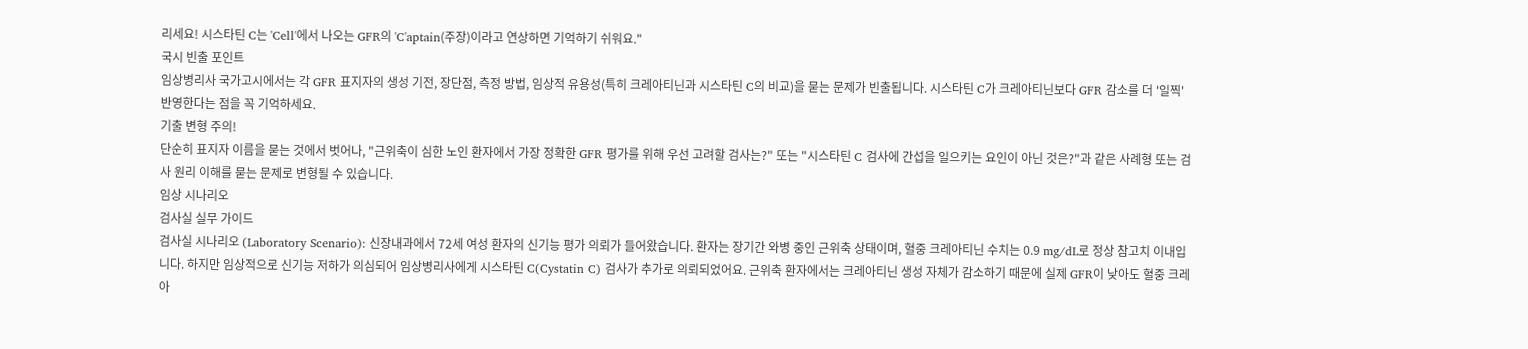리세요! 시스타틴 C는 'Cell'에서 나오는 GFR의 'C'aptain(주장)이라고 연상하면 기억하기 쉬워요."
국시 빈출 포인트
임상병리사 국가고시에서는 각 GFR 표지자의 생성 기전, 장단점, 측정 방법, 임상적 유용성(특히 크레아티닌과 시스타틴 C의 비교)을 묻는 문제가 빈출됩니다. 시스타틴 C가 크레아티닌보다 GFR 감소를 더 '일찍' 반영한다는 점을 꼭 기억하세요.
기출 변형 주의!
단순히 표지자 이름을 묻는 것에서 벗어나, "근위축이 심한 노인 환자에서 가장 정확한 GFR 평가를 위해 우선 고려할 검사는?" 또는 "시스타틴 C 검사에 간섭을 일으키는 요인이 아닌 것은?"과 같은 사례형 또는 검사 원리 이해를 묻는 문제로 변형될 수 있습니다.
임상 시나리오
검사실 실무 가이드
검사실 시나리오 (Laboratory Scenario): 신장내과에서 72세 여성 환자의 신기능 평가 의뢰가 들어왔습니다. 환자는 장기간 와병 중인 근위축 상태이며, 혈중 크레아티닌 수치는 0.9 mg/dL로 정상 참고치 이내입니다. 하지만 임상적으로 신기능 저하가 의심되어 임상병리사에게 시스타틴 C(Cystatin C) 검사가 추가로 의뢰되었어요. 근위축 환자에서는 크레아티닌 생성 자체가 감소하기 때문에 실제 GFR이 낮아도 혈중 크레아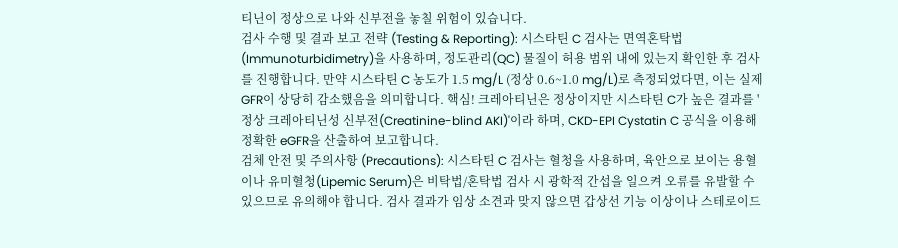티닌이 정상으로 나와 신부전을 놓칠 위험이 있습니다.
검사 수행 및 결과 보고 전략 (Testing & Reporting): 시스타틴 C 검사는 면역혼탁법(Immunoturbidimetry)을 사용하며, 정도관리(QC) 물질이 허용 범위 내에 있는지 확인한 후 검사를 진행합니다. 만약 시스타틴 C 농도가 1.5 mg/L (정상 0.6~1.0 mg/L)로 측정되었다면, 이는 실제 GFR이 상당히 감소했음을 의미합니다. 핵심! 크레아티닌은 정상이지만 시스타틴 C가 높은 결과를 '정상 크레아티닌성 신부전(Creatinine-blind AKI)'이라 하며, CKD-EPI Cystatin C 공식을 이용해 정확한 eGFR을 산출하여 보고합니다.
검체 안전 및 주의사항 (Precautions): 시스타틴 C 검사는 혈청을 사용하며, 육안으로 보이는 용혈이나 유미혈청(Lipemic Serum)은 비탁법/혼탁법 검사 시 광학적 간섭을 일으켜 오류를 유발할 수 있으므로 유의해야 합니다. 검사 결과가 임상 소견과 맞지 않으면 갑상선 기능 이상이나 스테로이드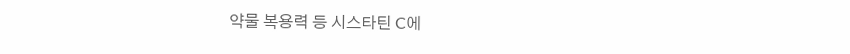약물 복용력 등 시스타틴 C에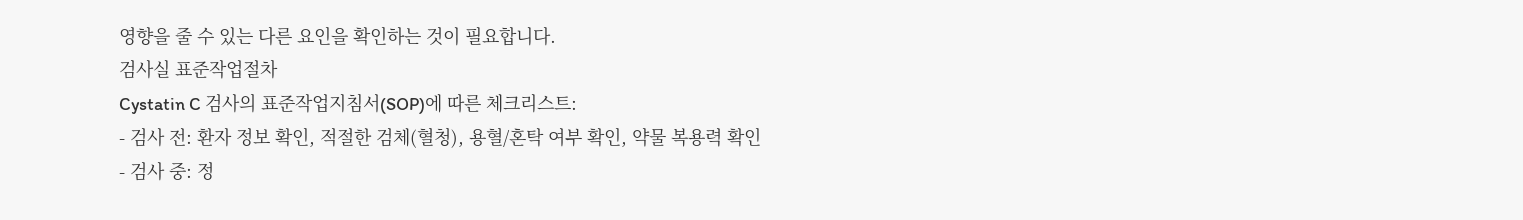영향을 줄 수 있는 다른 요인을 확인하는 것이 필요합니다.
검사실 표준작업절차
Cystatin C 검사의 표준작업지침서(SOP)에 따른 체크리스트:
- 검사 전: 환자 정보 확인, 적절한 검체(혈청), 용혈/혼탁 여부 확인, 약물 복용력 확인
- 검사 중: 정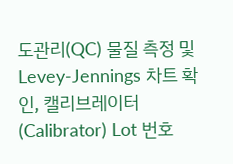도관리(QC) 물질 측정 및 Levey-Jennings 차트 확인, 캘리브레이터(Calibrator) Lot 번호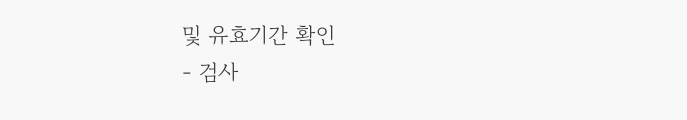및 유효기간 확인
- 검사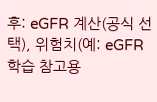후: eGFR 계산(공식 선택), 위험치(예: eGFR
학습 참고용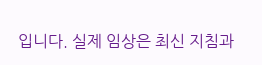입니다. 실제 임상은 최신 지침과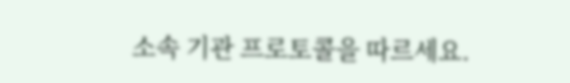소속 기관 프로토콜을 따르세요.